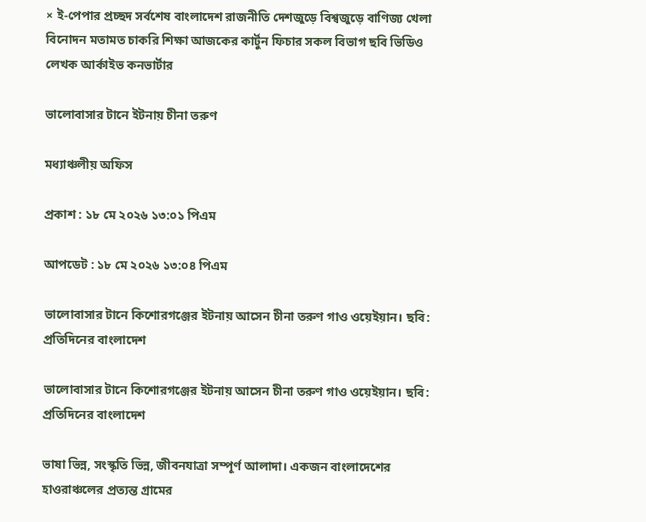× ই-পেপার প্রচ্ছদ সর্বশেষ বাংলাদেশ রাজনীতি দেশজুড়ে বিশ্বজুড়ে বাণিজ্য খেলা বিনোদন মতামত চাকরি শিক্ষা আজকের কার্টুন ফিচার সকল বিভাগ ছবি ভিডিও লেখক আর্কাইভ কনভার্টার

ভালোবাসার টানে ইটনায় চীনা তরুণ

মধ্যাঞ্চলীয় অফিস

প্রকাশ : ১৮ মে ২০২৬ ১৩:০১ পিএম

আপডেট : ১৮ মে ২০২৬ ১৩:০৪ পিএম

ভালোবাসার টানে কিশোরগঞ্জের ইটনায় আসেন চীনা তরুণ গাও ওয়েইয়ান। ছবি: প্রতিদিনের বাংলাদেশ

ভালোবাসার টানে কিশোরগঞ্জের ইটনায় আসেন চীনা তরুণ গাও ওয়েইয়ান। ছবি: প্রতিদিনের বাংলাদেশ

ভাষা ভিন্ন, সংস্কৃতি ভিন্ন, জীবনযাত্রা সম্পূর্ণ আলাদা। একজন বাংলাদেশের হাওরাঞ্চলের প্রত্যন্ত গ্রামের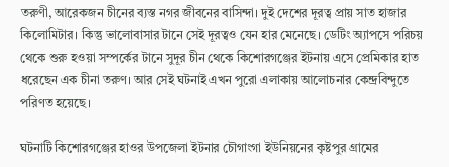তরুণী, আরেকজন চীনের ব্যস্ত নগর জীবনের বাসিন্দা। দুই দেশের দূরত্ব প্রায় সাত হাজার কিলোমিটার। কিন্তু ভালোবাসার টানে সেই দূরত্বও যেন হার মেনেছে। ডেটিং অ্যাপসে পরিচয় থেকে শুরু হওয়া সম্পর্কের টানে সুদূর চীন থেকে কিশোরগঞ্জের ইটনায় এসে প্রেমিকার হাত ধরেছেন এক চীনা তরুণ। আর সেই ঘটনাই এখন পুরো এলাকায় আলোচনার কেন্দ্রবিন্দুতে পরিণত হয়েছে।

ঘটনাটি কিশোরগঞ্জের হাওর উপজেলা ইটনার চৌগাংগা ইউনিয়নের কৃষ্টপুর গ্রামের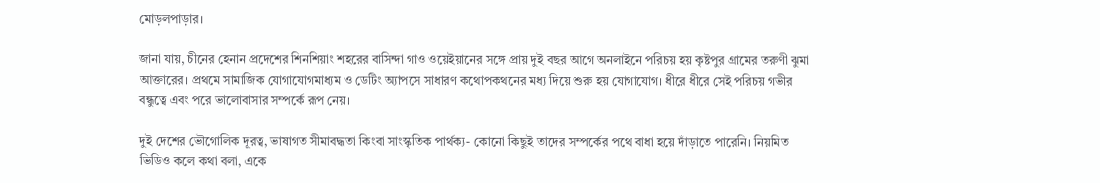মোড়লপাড়ার।

জানা যায়, চীনের হেনান প্রদেশের শিনশিয়াং শহরের বাসিন্দা গাও ওয়েইয়ানের সঙ্গে প্রায় দুই বছর আগে অনলাইনে পরিচয় হয় কৃষ্টপুর গ্রামের তরুণী ঝুমা আক্তারের। প্রথমে সামাজিক যোগাযোগমাধ্যম ও ডেটিং অ্যাপসে সাধারণ কথোপকথনের মধ্য দিয়ে শুরু হয় যোগাযোগ। ধীরে ধীরে সেই পরিচয় গভীর বন্ধুত্বে এবং পরে ভালোবাসার সম্পর্কে রূপ নেয়।

দুই দেশের ভৌগোলিক দূরত্ব, ভাষাগত সীমাবদ্ধতা কিংবা সাংস্কৃতিক পার্থক্য- কোনো কিছুই তাদের সম্পর্কের পথে বাধা হয়ে দাঁড়াতে পারেনি। নিয়মিত ভিডিও কলে কথা বলা, একে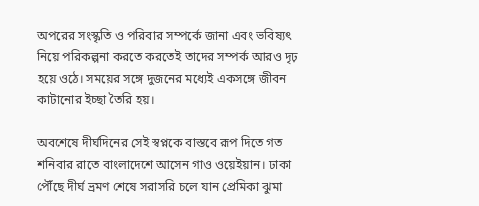অপরের সংস্কৃতি ও পরিবার সম্পর্কে জানা এবং ভবিষ্যৎ নিয়ে পরিকল্পনা করতে করতেই তাদের সম্পর্ক আরও দৃঢ় হয়ে ওঠে। সময়ের সঙ্গে দুজনের মধ্যেই একসঙ্গে জীবন কাটানোর ইচ্ছা তৈরি হয়।

অবশেষে দীর্ঘদিনের সেই স্বপ্নকে বাস্তবে রূপ দিতে গত শনিবার রাতে বাংলাদেশে আসেন গাও ওয়েইয়ান। ঢাকা পৌঁছে দীর্ঘ ভ্রমণ শেষে সরাসরি চলে যান প্রেমিকা ঝুমা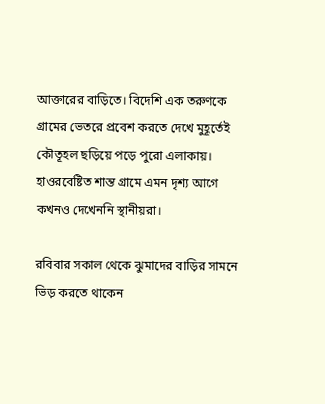আক্তারের বাড়িতে। বিদেশি এক তরুণকে গ্রামের ভেতরে প্রবেশ করতে দেখে মুহূর্তেই কৌতূহল ছড়িয়ে পড়ে পুরো এলাকায়। হাওরবেষ্টিত শান্ত গ্রামে এমন দৃশ্য আগে কখনও দেখেননি স্থানীয়রা।

রবিবার সকাল থেকে ঝুমাদের বাড়ির সামনে ভিড় করতে থাকেন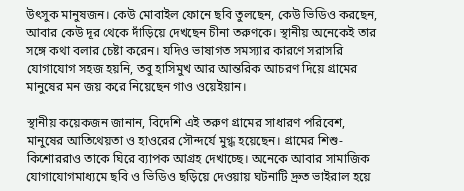উৎসুক মানুষজন। কেউ মোবাইল ফোনে ছবি তুলছেন, কেউ ভিডিও করছেন, আবার কেউ দূর থেকে দাঁড়িয়ে দেখছেন চীনা তরুণকে। স্থানীয় অনেকেই তার সঙ্গে কথা বলার চেষ্টা করেন। যদিও ভাষাগত সমস্যার কারণে সরাসরি যোগাযোগ সহজ হয়নি, তবু হাসিমুখ আর আন্তরিক আচরণ দিয়ে গ্রামের মানুষের মন জয় করে নিয়েছেন গাও ওয়েইয়ান।

স্থানীয় কয়েকজন জানান, বিদেশি এই তরুণ গ্রামের সাধারণ পরিবেশ, মানুষের আতিথেয়তা ও হাওরের সৌন্দর্যে মুগ্ধ হয়েছেন। গ্রামের শিশু-কিশোররাও তাকে ঘিরে ব্যাপক আগ্রহ দেখাচ্ছে। অনেকে আবার সামাজিক যোগাযোগমাধ্যমে ছবি ও ভিডিও ছড়িয়ে দেওয়ায় ঘটনাটি দ্রুত ভাইরাল হয়ে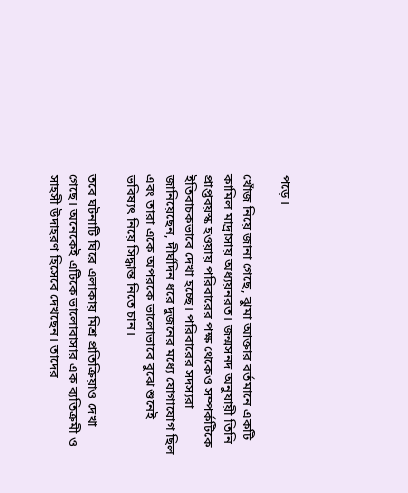পড়ে।

খোঁজ নিয়ে জানা গেছে, ঝুমা আক্তার বর্তমানে একটি কামিল মাদ্রাসায় অধ্যয়নরত। জন্মসনদ অনুযায়ী তিনি প্রাপ্তবয়স্ক হওয়ায় পরিবারের পক্ষ থেকেও সম্পর্কটিকে ইতিবাচকভাবে দেখা হচ্ছে। পরিবারের সদস্যরা জানিয়েছেন, দীর্ঘদিন ধরে দুজনের মধ্যে যোগাযোগ ছিল এবং তারা একে অপরকে ভালোভাবে বুঝে শুনেই ভবিষ্যৎ নিয়ে সিদ্ধান্ত নিতে চান।

তবে ঘটনাটি ঘিরে এলাকায় মিশ্র প্রতিক্রিয়াও দেখা গেছে। অনেকেই এটিকে ভালোবাসার এক ব্যতিক্রমী ও সাহসী উদাহরণ হিসেবে দেখছেন। তাদের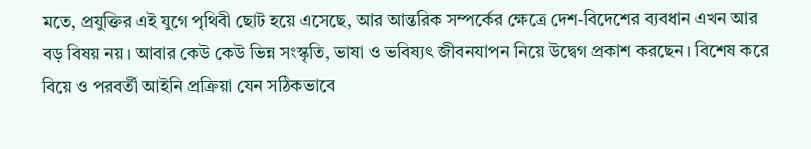মতে, প্রযুক্তির এই যুগে পৃথিবী ছোট হয়ে এসেছে, আর আন্তরিক সম্পর্কের ক্ষেত্রে দেশ-বিদেশের ব্যবধান এখন আর বড় বিষয় নয়। আবার কেউ কেউ ভিন্ন সংস্কৃতি, ভাষা ও ভবিষ্যৎ জীবনযাপন নিয়ে উদ্বেগ প্রকাশ করছেন। বিশেষ করে বিয়ে ও পরবর্তী আইনি প্রক্রিয়া যেন সঠিকভাবে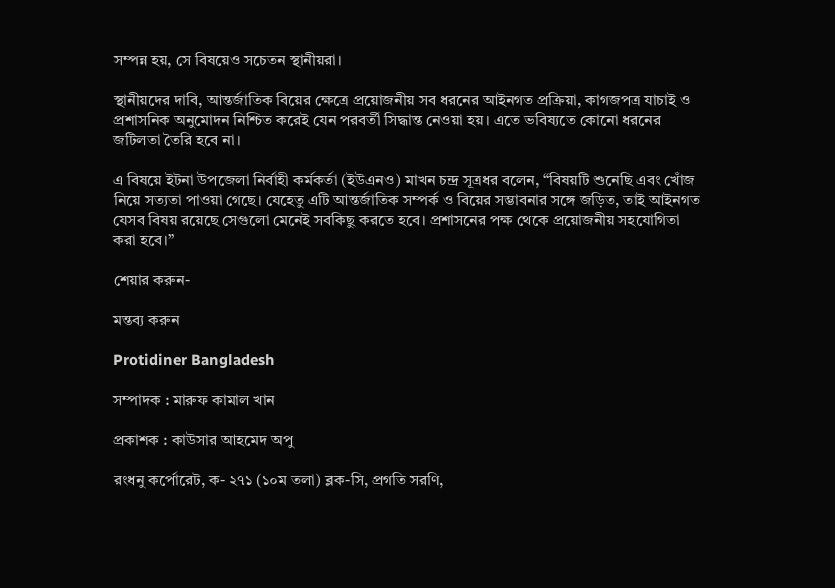সম্পন্ন হয়, সে বিষয়েও সচেতন স্থানীয়রা।

স্থানীয়দের দাবি, আন্তর্জাতিক বিয়ের ক্ষেত্রে প্রয়োজনীয় সব ধরনের আইনগত প্রক্রিয়া, কাগজপত্র যাচাই ও প্রশাসনিক অনুমোদন নিশ্চিত করেই যেন পরবর্তী সিদ্ধান্ত নেওয়া হয়। এতে ভবিষ্যতে কোনো ধরনের জটিলতা তৈরি হবে না।

এ বিষয়ে ইটনা উপজেলা নির্বাহী কর্মকর্তা (ইউএনও) মাখন চন্দ্র সূত্রধর বলেন, “বিষয়টি শুনেছি এবং খোঁজ নিয়ে সত্যতা পাওয়া গেছে। যেহেতু এটি আন্তর্জাতিক সম্পর্ক ও বিয়ের সম্ভাবনার সঙ্গে জড়িত, তাই আইনগত যেসব বিষয় রয়েছে সেগুলো মেনেই সবকিছু করতে হবে। প্রশাসনের পক্ষ থেকে প্রয়োজনীয় সহযোগিতা করা হবে।”

শেয়ার করুন-

মন্তব্য করুন

Protidiner Bangladesh

সম্পাদক : মারুফ কামাল খান

প্রকাশক : কাউসার আহমেদ অপু

রংধনু কর্পোরেট, ক- ২৭১ (১০ম তলা) ব্লক-সি, প্রগতি সরণি,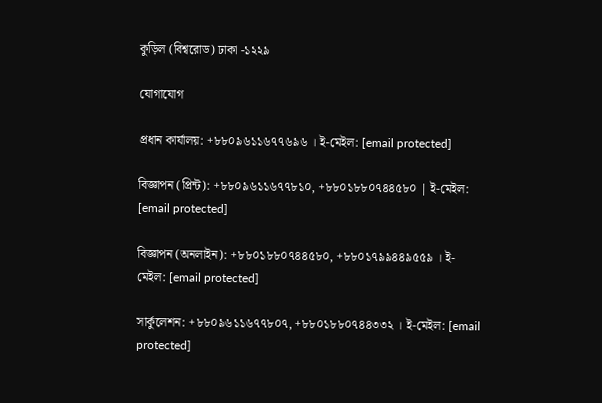কুড়িল (বিশ্বরোড) ঢাকা -১২২৯

যোগাযোগ

প্রধান কার্যালয়: +৮৮০৯৬১১৬৭৭৬৯৬ । ই-মেইল: [email protected]

বিজ্ঞাপন (প্রিন্ট): +৮৮০৯৬১১৬৭৭৮১০, +৮৮০১৮৮০৭৪৪৫৮০ | ই-মেইল: [email protected]

বিজ্ঞাপন (অনলাইন): +৮৮০১৮৮০৭৪৪৫৮০, +৮৮০১৭৯৯৪৪৯৫৫৯ । ই-মেইল: [email protected]

সার্কুলেশন: +৮৮০৯৬১১৬৭৭৮০৭, +৮৮০১৮৮০৭৪৪৩৩২ । ই-মেইল: [email protected]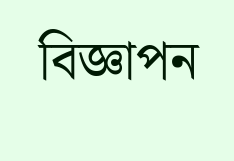বিজ্ঞাপন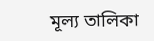মূল্য তালিকা